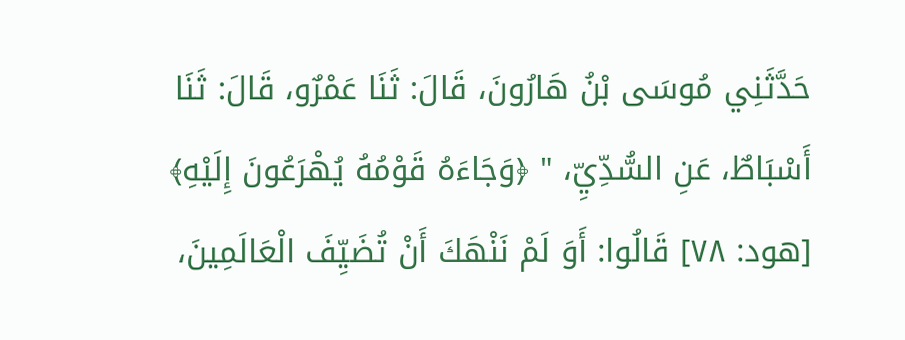حَدَّثَنِي مُوسَى بْنُ هَارُونَ، قَالَ: ثَنَا عَمْرٌو، قَالَ: ثَنَا أَسْبَاطٌ، عَنِ السُّدِّيِّ، " ﴿وَجَاءَهُ قَوْمُهُ يُهْرَعُونَ إِلَيْهِ﴾ [هود: ٧٨] قَالُوا: أَوَ لَمْ نَنْهَكَ أَنْ تُضَيِّفَ الْعَالَمِينَ،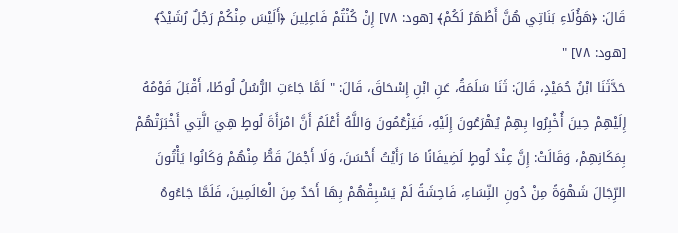قَالَ: ﴿هَؤُلَاءِ بَنَاتِي هُنَّ أَطْهَرُ لَكُمْ﴾ [هود: ٧٨] إِنْ كُنْتُمْ فَاعِلِينَ ﴿أَلَيْسَ مِنْكُمْ رَجُلٌ رُشَيْدٌ﴾ [هود: ٧٨] "
حَدَّثَنَا ابْنُ حُمَيْدٍ، قَالَ: ثَنَا سَلَمَةُ، عَنِ ابْنِ إِسْحَاقَ، قَالَ: " لَمَّا جَاءَتِ الرُّسُلُ لُوطًا، أَقْبَلَ قَوْمُهُ إِلَيْهِمْ حِينَ أُخْبِرُوا بِهِمْ يُهْرَعُونَ إِلَيْهِ، فَيَزْعُمُونَ وَاللَّهُ أَعْلَمُ أَنَّ امْرَأَةَ لُوطٍ هِيَ الَّتِي أَخْبَرَتْهُمْ بِمَكَانِهِمْ، وَقَالَتْ: إِنَّ عِنْدَ لُوطٍ لَضِيفَانًا مَا رَأَيْتُ أَحْسَنَ، وَلَا أَجْمَلَ قَطُّ مِنْهُمْ وَكَانُوا يَأْتُونَ الرِّجَالَ شَهْوَةً مِنْ دُونِ النِّسَاءِ، فَاحِشَةً لَمْ يَسْبِقْهُمْ بِهَا أَحَدٌ مِنَ الْعَالَمِينَ، فَلَمَّا جَاءُوهُ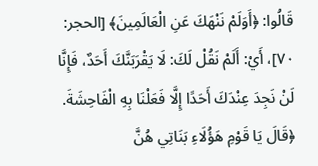قَالُوا: ﴿أَوَلَمْ نَنْهَكَ عَنِ الْعَالَمِينَ﴾ [الحجر: ٧٠]، أَيْ: أَلَمْ نَقُلْ لَكَ: لَا يَقْرَبَنَّكَ أَحَدٌ، فَإِنَّا لَنْ نَجِدَ عِنْدَكَ أَحَدًا إِلَّا فَعَلْنَا بِهِ الْفَاحِشَةَ. ﴿قَالَ يَا قَوْمِ هَؤُلَاءِ بَنَاتِي هُنَّ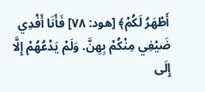أَطْهَرُ لَكُمْ﴾ [هود: ٧٨] فَأَنَا أَفْدِي ضَيْفِي مِنْكُمْ بِهِنَّ. وَلَمْ يَدْعُهُمْ إِلَّا إِلَى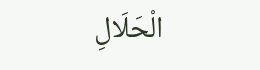الْحَلَالِ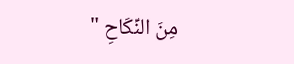مِنَ النِّكَاحِ "